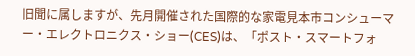旧聞に属しますが、先月開催された国際的な家電見本市コンシューマー・エレクトロニクス・ショー(CES)は、「ポスト・スマートフォ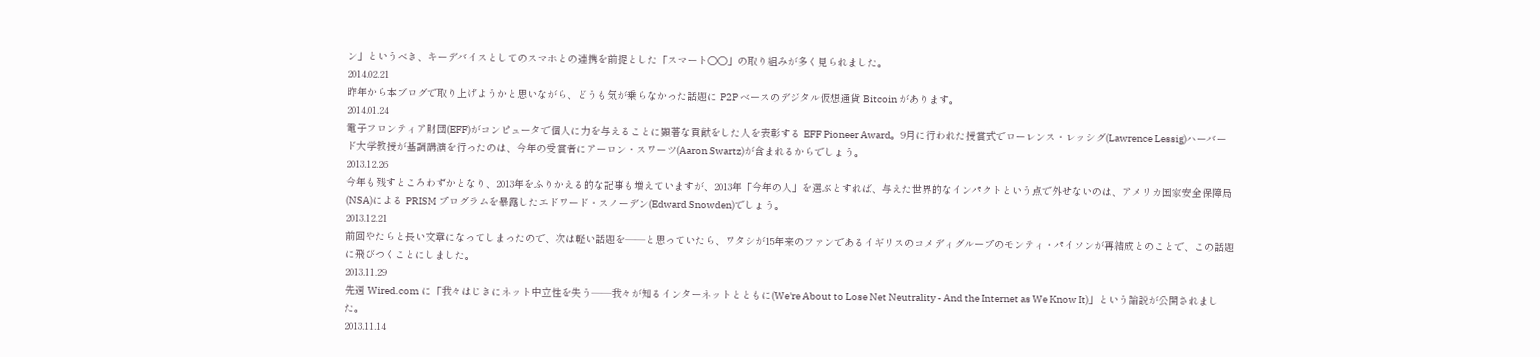ン」というべき、キーデバイスとしてのスマホとの連携を前提とした「スマート○○」の取り組みが多く見られました。
2014.02.21
昨年から本ブログで取り上げようかと思いながら、どうも気が乗らなかった話題に P2P ベースのデジタル仮想通貨 Bitcoin があります。
2014.01.24
電子フロンティア財団(EFF)がコンピュータで個人に力を与えることに顕著な貢献をした人を表彰する EFF Pioneer Award。9月に行われた授賞式でローレンス・レッシグ(Lawrence Lessig)ハーバード大学教授が基調講演を行ったのは、今年の受賞者にアーロン・スワーツ(Aaron Swartz)が含まれるからでしょう。
2013.12.26
今年も残すところわずかとなり、2013年をふりかえる的な記事も増えていますが、2013年「今年の人」を選ぶとすれば、与えた世界的なインパクトという点で外せないのは、アメリカ国家安全保障局(NSA)による PRISM プログラムを暴露したエドワード・スノーデン(Edward Snowden)でしょう。
2013.12.21
前回やたらと長い文章になってしまったので、次は軽い話題を――と思っていたら、ワタシが15年来のファンであるイギリスのコメディグループのモンティ・パイソンが再結成とのことで、この話題に飛びつくことにしました。
2013.11.29
先週 Wired.com に「我々はじきにネット中立性を失う――我々が知るインターネットとともに(We're About to Lose Net Neutrality - And the Internet as We Know It)」という論説が公開されました。
2013.11.14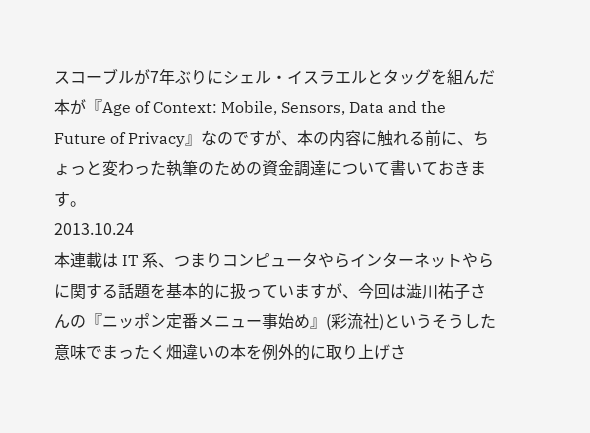スコーブルが7年ぶりにシェル・イスラエルとタッグを組んだ本が『Age of Context: Mobile, Sensors, Data and the Future of Privacy』なのですが、本の内容に触れる前に、ちょっと変わった執筆のための資金調達について書いておきます。
2013.10.24
本連載は IT 系、つまりコンピュータやらインターネットやらに関する話題を基本的に扱っていますが、今回は澁川祐子さんの『ニッポン定番メニュー事始め』(彩流社)というそうした意味でまったく畑違いの本を例外的に取り上げさ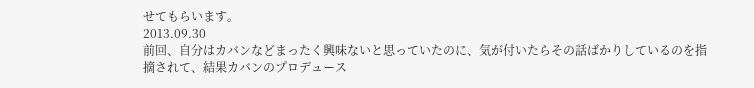せてもらいます。
2013.09.30
前回、自分はカバンなどまったく興味ないと思っていたのに、気が付いたらその話ばかりしているのを指摘されて、結果カバンのプロデュース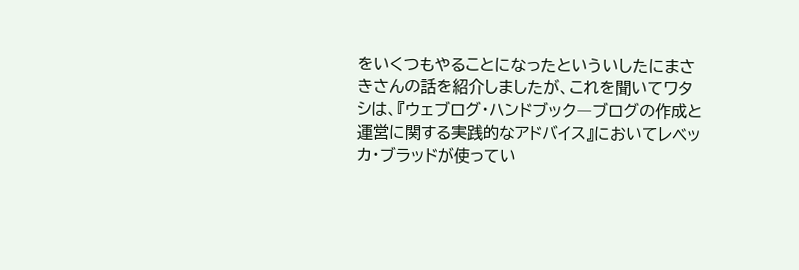をいくつもやることになったといういしたにまさきさんの話を紹介しましたが、これを聞いてワタシは、『ウェブログ・ハンドブック―ブログの作成と運営に関する実践的なアドバイス』においてレベッカ・ブラッドが使ってい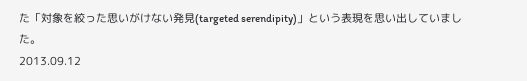た「対象を絞った思いがけない発見(targeted serendipity)」という表現を思い出していました。
2013.09.12